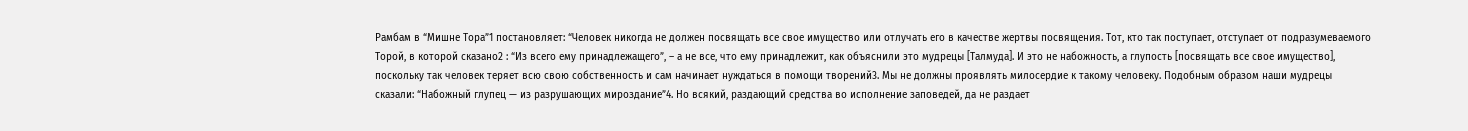Рамбам в “Мишне Тора”1 постановляет: “Человек никогда не должен посвящать все свое имущество или отлучать его в качестве жертвы посвящения. Тот, кто так поступает, отступает от подразумеваемого Торой, в которой сказано2 : “Из всего ему принадлежащего”, – а не все, что ему принадлежит, как объяснили это мудрецы [Талмуда]. И это не набожность, а глупость [посвящать все свое имущество], поскольку так человек теряет всю свою собственность и сам начинает нуждаться в помощи творений3. Мы не должны проявлять милосердие к такому человеку. Подобным образом наши мудрецы сказали: “Набожный глупец — из разрушающих мироздание”4. Но всякий, раздающий средства во исполнение заповедей, да не раздает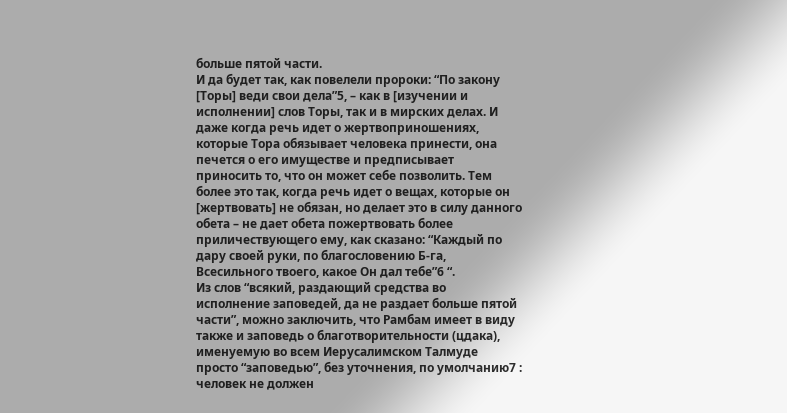больше пятой части.
И да будет так, как повелели пророки: “По закону [Торы] веди свои дела”5, – как в [изучении и исполнении] слов Торы, так и в мирских делах. И даже когда речь идет о жертвоприношениях, которые Тора обязывает человека принести, она печется о его имуществе и предписывает приносить то, что он может себе позволить. Тем более это так, когда речь идет о вещах, которые он [жертвовать] не обязан, но делает это в силу данного обета – не дает обета пожертвовать более приличествующего ему, как сказано: “Каждый по дару своей руки, по благословению Б-га, Всесильного твоего, какое Он дал тебе”6 “.
Из слов “всякий, раздающий средства во исполнение заповедей, да не раздает больше пятой части”, можно заключить, что Рамбам имеет в виду также и заповедь о благотворительности (цдака), именуемую во всем Иерусалимском Талмуде просто “заповедью”, без уточнения, по умолчанию7 : человек не должен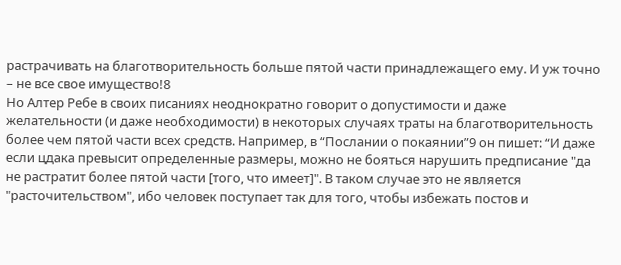растрачивать на благотворительность больше пятой части принадлежащего ему. И уж точно – не все свое имущество!8
Но Алтер Ребе в своих писаниях неоднократно говорит о допустимости и даже желательности (и даже необходимости) в некоторых случаях траты на благотворительность более чем пятой части всех средств. Например, в “Послании о покаянии”9 он пишет: “И даже если цдака превысит определенные размеры, можно не бояться нарушить предписание "да не растратит более пятой части [того, что имеет]". В таком случае это не является "расточительством", ибо человек поступает так для того, чтобы избежать постов и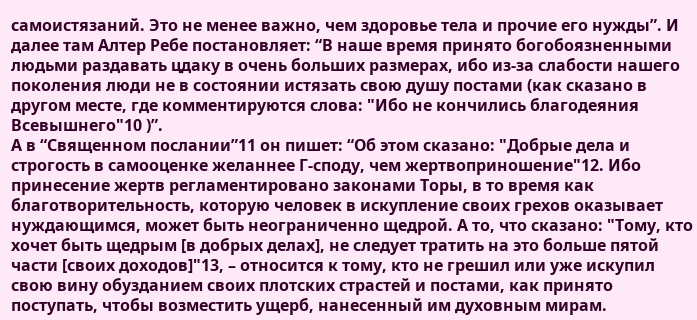самоистязаний. Это не менее важно, чем здоровье тела и прочие его нужды”. И далее там Алтер Ребе постановляет: “В наше время принято богобоязненными людьми раздавать цдаку в очень больших размерах, ибо из-за слабости нашего поколения люди не в состоянии истязать свою душу постами (как сказано в другом месте, где комментируются слова: "Ибо не кончились благодеяния Всевышнего"10 )”.
А в “Священном послании”11 он пишет: “Об этом сказано: "Добрые дела и строгость в самооценке желаннее Г-споду, чем жертвоприношение"12. Ибо принесение жертв регламентировано законами Торы, в то время как благотворительность, которую человек в искупление своих грехов оказывает нуждающимся, может быть неограниченно щедрой. А то, что сказано: "Тому, кто хочет быть щедрым [в добрых делах], не следует тратить на это больше пятой части [своих доходов]"13, – относится к тому, кто не грешил или уже искупил свою вину обузданием своих плотских страстей и постами, как принято поступать, чтобы возместить ущерб, нанесенный им духовным мирам.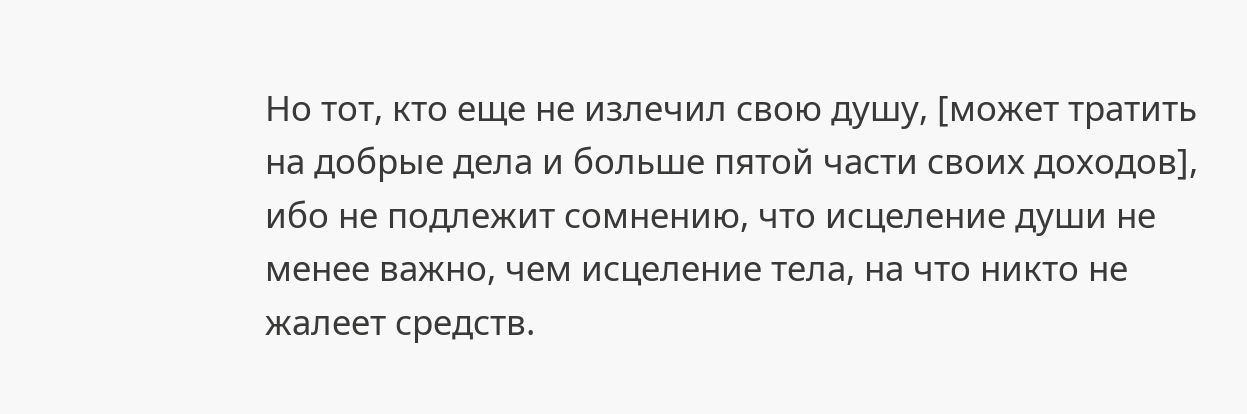Но тот, кто еще не излечил свою душу, [может тратить на добрые дела и больше пятой части своих доходов], ибо не подлежит сомнению, что исцеление души не менее важно, чем исцеление тела, на что никто не жалеет средств.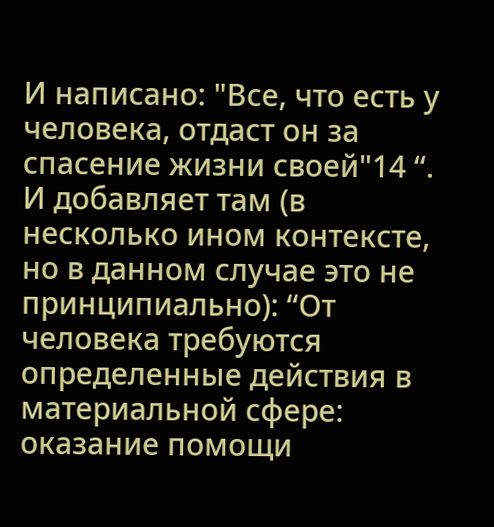И написано: "Все, что есть у человека, отдаст он за спасение жизни своей"14 “. И добавляет там (в несколько ином контексте, но в данном случае это не принципиально): “От человека требуются определенные действия в материальной сфере: оказание помощи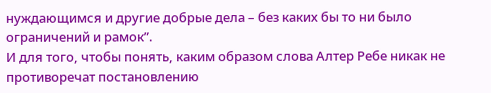нуждающимся и другие добрые дела – без каких бы то ни было ограничений и рамок”.
И для того, чтобы понять, каким образом слова Алтер Ребе никак не противоречат постановлению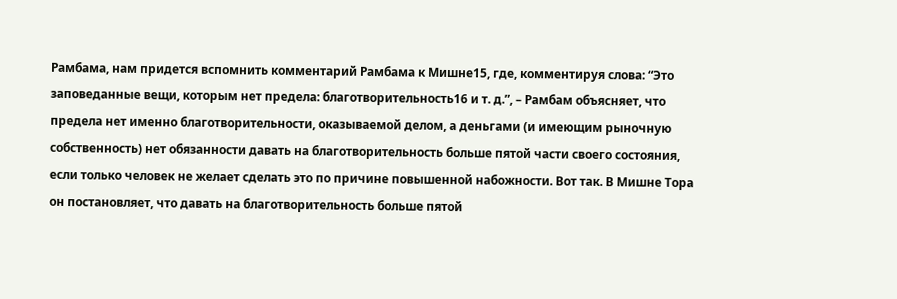Рамбама, нам придется вспомнить комментарий Рамбама к Мишне15, где, комментируя слова: “Это заповеданные вещи, которым нет предела: благотворительность16 и т. д.”, – Рамбам объясняет, что предела нет именно благотворительности, оказываемой делом, а деньгами (и имеющим рыночную собственность) нет обязанности давать на благотворительность больше пятой части своего состояния, если только человек не желает сделать это по причине повышенной набожности. Вот так. В Мишне Тора он постановляет, что давать на благотворительность больше пятой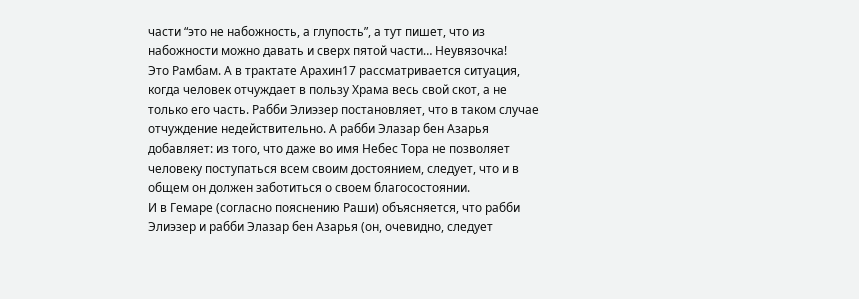части “это не набожность, а глупость”, а тут пишет, что из набожности можно давать и сверх пятой части… Неувязочка!
Это Рамбам. А в трактате Арахин17 рассматривается ситуация, когда человек отчуждает в пользу Храма весь свой скот, а не только его часть. Рабби Элиэзер постановляет, что в таком случае отчуждение недействительно. А рабби Элазар бен Азарья добавляет: из того, что даже во имя Небес Тора не позволяет человеку поступаться всем своим достоянием, следует, что и в общем он должен заботиться о своем благосостоянии.
И в Гемаре (согласно пояснению Раши) объясняется, что рабби Элиэзер и рабби Элазар бен Азарья (он, очевидно, следует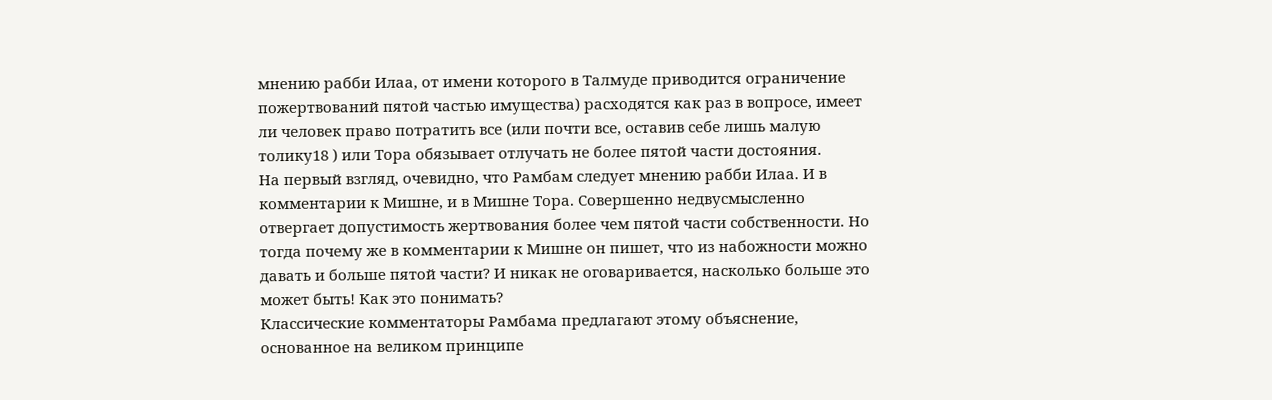мнению рабби Илаа, от имени которого в Талмуде приводится ограничение пожертвований пятой частью имущества) расходятся как раз в вопросе, имеет ли человек право потратить все (или почти все, оставив себе лишь малую толику18 ) или Тора обязывает отлучать не более пятой части достояния.
На первый взгляд, очевидно, что Рамбам следует мнению рабби Илаа. И в комментарии к Мишне, и в Мишне Тора. Совершенно недвусмысленно отвергает допустимость жертвования более чем пятой части собственности. Но тогда почему же в комментарии к Мишне он пишет, что из набожности можно давать и больше пятой части? И никак не оговаривается, насколько больше это может быть! Как это понимать?
Классические комментаторы Рамбама предлагают этому объяснение, основанное на великом принципе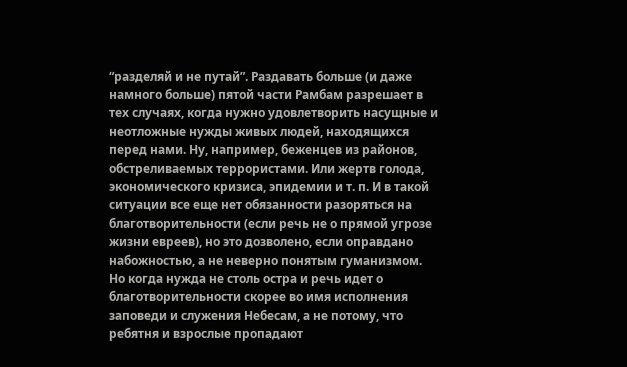“разделяй и не путай”. Раздавать больше (и даже намного больше) пятой части Рамбам разрешает в тех случаях, когда нужно удовлетворить насущные и неотложные нужды живых людей, находящихся перед нами. Ну, например, беженцев из районов, обстреливаемых террористами. Или жертв голода, экономического кризиса, эпидемии и т. п. И в такой ситуации все еще нет обязанности разоряться на благотворительности (если речь не о прямой угрозе жизни евреев), но это дозволено, если оправдано набожностью, а не неверно понятым гуманизмом. Но когда нужда не столь остра и речь идет о благотворительности скорее во имя исполнения заповеди и служения Небесам, а не потому, что ребятня и взрослые пропадают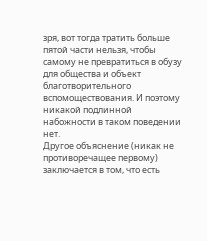зря, вот тогда тратить больше пятой части нельзя, чтобы самому не превратиться в обузу для общества и объект благотворительного вспомоществования. И поэтому никакой подлинной набожности в таком поведении нет.
Другое объяснение (никак не противоречащее первому) заключается в том, что есть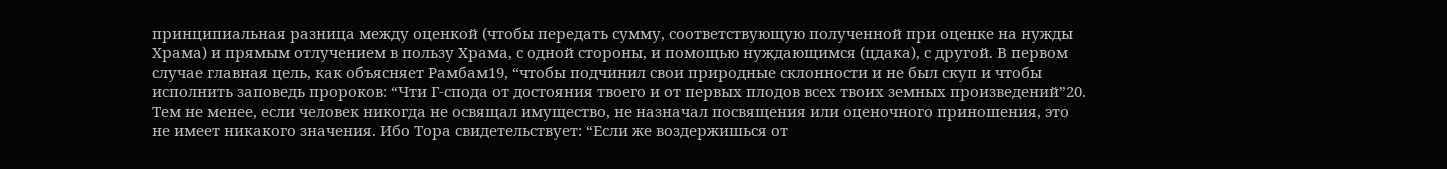принципиальная разница между оценкой (чтобы передать сумму, соответствующую полученной при оценке на нужды Храма) и прямым отлучением в пользу Храма, с одной стороны, и помощью нуждающимся (цдака), с другой. В первом случае главная цель, как объясняет Рамбам19, “чтобы подчинил свои природные склонности и не был скуп и чтобы исполнить заповедь пророков: “Чти Г-спода от достояния твоего и от первых плодов всех твоих земных произведений”20. Тем не менее, если человек никогда не освящал имущество, не назначал посвящения или оценочного приношения, это не имеет никакого значения. Ибо Тора свидетельствует: “Если же воздержишься от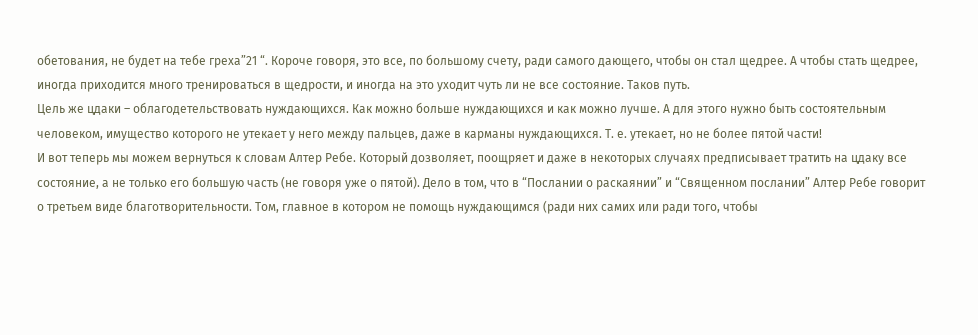обетования, не будет на тебе греха”21 “. Короче говоря, это все, по большому счету, ради самого дающего, чтобы он стал щедрее. А чтобы стать щедрее, иногда приходится много тренироваться в щедрости, и иногда на это уходит чуть ли не все состояние. Таков путь.
Цель же цдаки – облагодетельствовать нуждающихся. Как можно больше нуждающихся и как можно лучше. А для этого нужно быть состоятельным человеком, имущество которого не утекает у него между пальцев, даже в карманы нуждающихся. Т. е. утекает, но не более пятой части!
И вот теперь мы можем вернуться к словам Алтер Ребе. Который дозволяет, поощряет и даже в некоторых случаях предписывает тратить на цдаку все состояние, а не только его большую часть (не говоря уже о пятой). Дело в том, что в “Послании о раскаянии” и “Священном послании” Алтер Ребе говорит о третьем виде благотворительности. Том, главное в котором не помощь нуждающимся (ради них самих или ради того, чтобы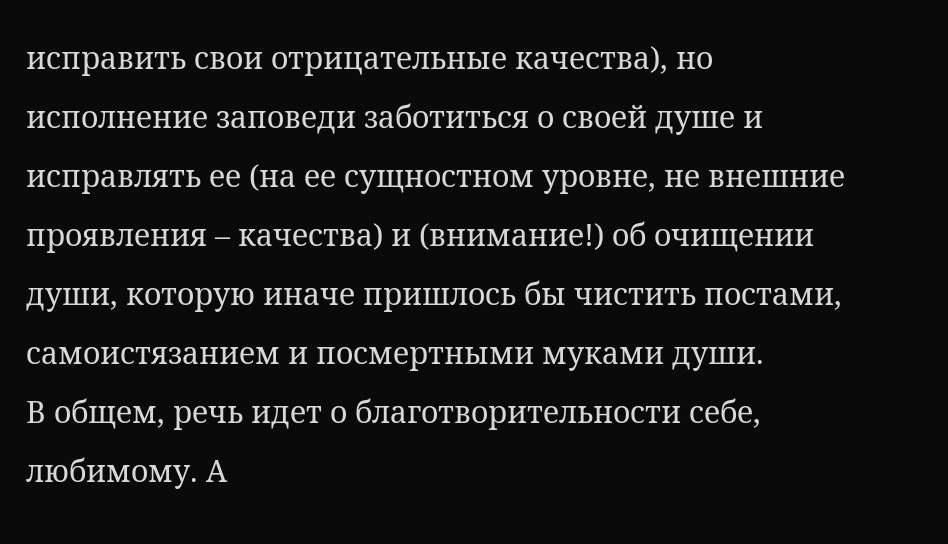исправить свои отрицательные качества), но исполнение заповеди заботиться о своей душе и исправлять ее (на ее сущностном уровне, не внешние проявления – качества) и (внимание!) об очищении души, которую иначе пришлось бы чистить постами, самоистязанием и посмертными муками души.
В общем, речь идет о благотворительности себе, любимому. А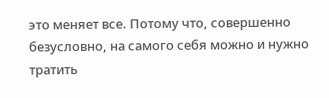это меняет все. Потому что, совершенно безусловно, на самого себя можно и нужно тратить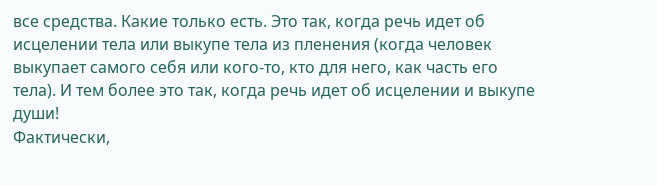все средства. Какие только есть. Это так, когда речь идет об исцелении тела или выкупе тела из пленения (когда человек выкупает самого себя или кого-то, кто для него, как часть его тела). И тем более это так, когда речь идет об исцелении и выкупе души!
Фактически,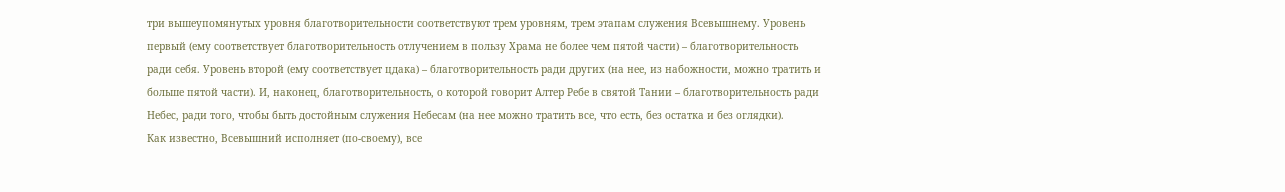три вышеупомянутых уровня благотворительности соответствуют трем уровням, трем этапам служения Всевышнему. Уровень первый (ему соответствует благотворительность отлучением в пользу Храма не более чем пятой части) – благотворительность ради себя. Уровень второй (ему соответствует цдака) – благотворительность ради других (на нее, из набожности, можно тратить и больше пятой части). И, наконец, благотворительность, о которой говорит Алтер Ребе в святой Тании – благотворительность ради Небес, ради того, чтобы быть достойным служения Небесам (на нее можно тратить все, что есть, без остатка и без оглядки).
Как известно, Всевышний исполняет (по-своему), все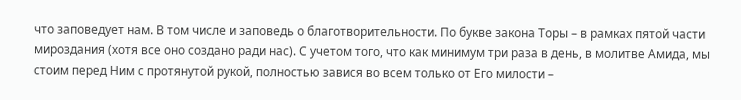что заповедует нам. В том числе и заповедь о благотворительности. По букве закона Торы – в рамках пятой части мироздания (хотя все оно создано ради нас). С учетом того, что как минимум три раза в день, в молитве Амида, мы стоим перед Ним с протянутой рукой, полностью завися во всем только от Его милости –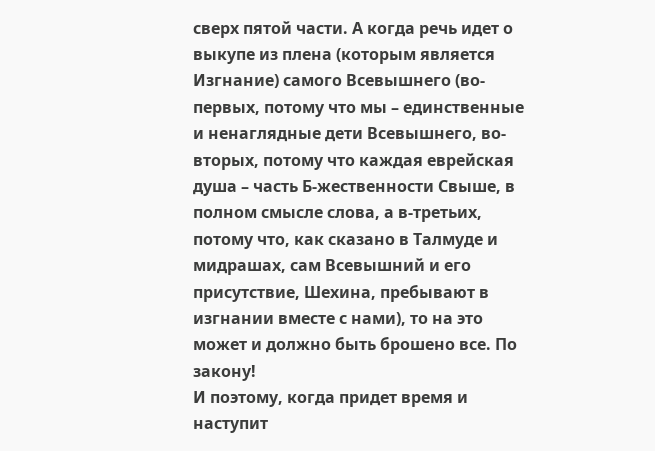сверх пятой части. А когда речь идет о выкупе из плена (которым является Изгнание) самого Всевышнего (во-первых, потому что мы – единственные и ненаглядные дети Всевышнего, во-вторых, потому что каждая еврейская душа – часть Б-жественности Свыше, в полном смысле слова, а в-третьих, потому что, как сказано в Талмуде и мидрашах, сам Всевышний и его присутствие, Шехина, пребывают в изгнании вместе с нами), то на это может и должно быть брошено все. По закону!
И поэтому, когда придет время и наступит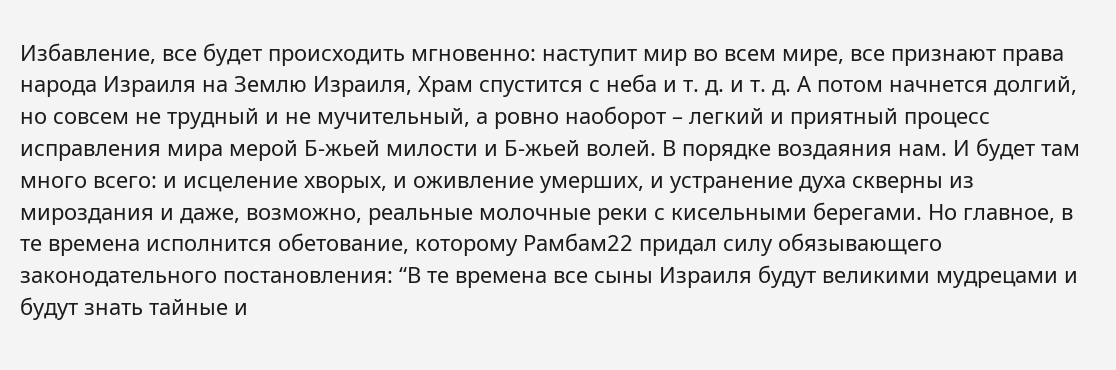Избавление, все будет происходить мгновенно: наступит мир во всем мире, все признают права народа Израиля на Землю Израиля, Храм спустится с неба и т. д. и т. д. А потом начнется долгий, но совсем не трудный и не мучительный, а ровно наоборот – легкий и приятный процесс исправления мира мерой Б-жьей милости и Б-жьей волей. В порядке воздаяния нам. И будет там много всего: и исцеление хворых, и оживление умерших, и устранение духа скверны из мироздания и даже, возможно, реальные молочные реки с кисельными берегами. Но главное, в те времена исполнится обетование, которому Рамбам22 придал силу обязывающего законодательного постановления: “В те времена все сыны Израиля будут великими мудрецами и будут знать тайные и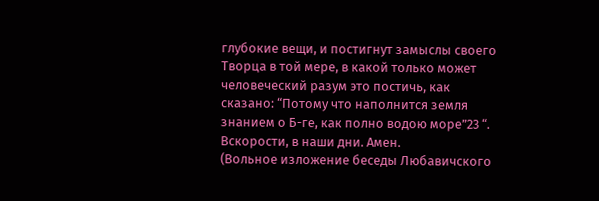глубокие вещи, и постигнут замыслы своего Творца в той мере, в какой только может человеческий разум это постичь, как сказано: “Потому что наполнится земля знанием о Б-ге, как полно водою море”23 “. Вскорости, в наши дни. Амен.
(Вольное изложение беседы Любавичского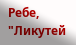Ребе, "Ликутей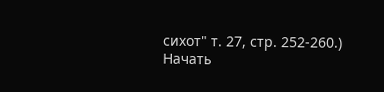сихот" т. 27, стр. 252-260.)
Начать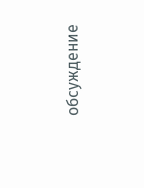обсуждение